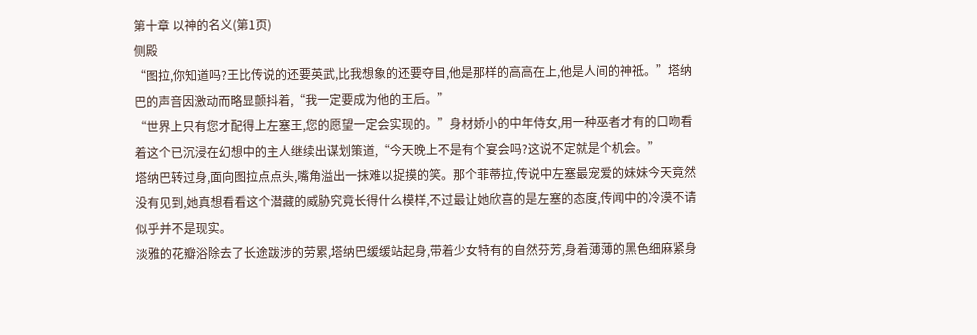第十章 以神的名义(第1页)
侧殿
“图拉,你知道吗?王比传说的还要英武,比我想象的还要夺目,他是那样的高高在上,他是人间的神祗。”塔纳巴的声音因激动而略显颤抖着,“我一定要成为他的王后。”
“世界上只有您才配得上左塞王,您的愿望一定会实现的。”身材娇小的中年侍女,用一种巫者才有的口吻看着这个已沉浸在幻想中的主人继续出谋划策道,“今天晚上不是有个宴会吗?这说不定就是个机会。”
塔纳巴转过身,面向图拉点点头,嘴角溢出一抹难以捉摸的笑。那个菲蒂拉,传说中左塞最宠爱的妹妹今天竟然没有见到,她真想看看这个潜藏的威胁究竟长得什么模样,不过最让她欣喜的是左塞的态度,传闻中的冷漠不请似乎并不是现实。
淡雅的花瓣浴除去了长途跋涉的劳累,塔纳巴缓缓站起身,带着少女特有的自然芬芳,身着薄薄的黑色细麻紧身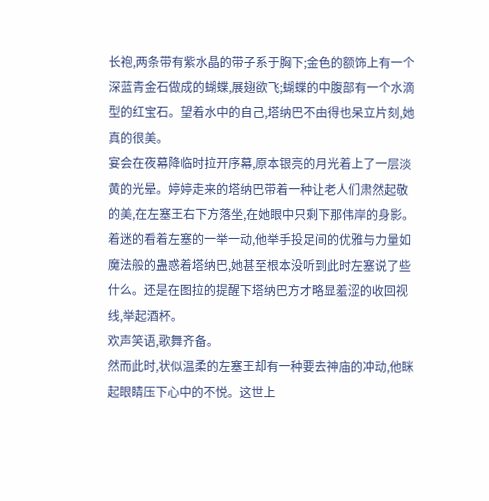长袍,两条带有紫水晶的带子系于胸下;金色的额饰上有一个深蓝青金石做成的蝴蝶,展翅欲飞;蝴蝶的中腹部有一个水滴型的红宝石。望着水中的自己,塔纳巴不由得也呆立片刻,她真的很美。
宴会在夜幕降临时拉开序幕,原本银亮的月光着上了一层淡黄的光晕。婷婷走来的塔纳巴带着一种让老人们肃然起敬的美,在左塞王右下方落坐,在她眼中只剩下那伟岸的身影。
着迷的看着左塞的一举一动,他举手投足间的优雅与力量如魔法般的蛊惑着塔纳巴,她甚至根本没听到此时左塞说了些什么。还是在图拉的提醒下塔纳巴方才略显羞涩的收回视线,举起酒杯。
欢声笑语,歌舞齐备。
然而此时,状似温柔的左塞王却有一种要去神庙的冲动,他眯起眼睛压下心中的不悦。这世上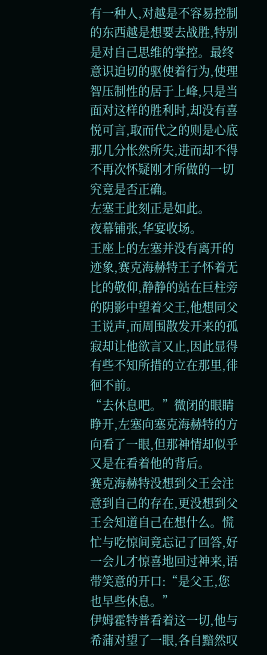有一种人,对越是不容易控制的东西越是想要去战胜,特别是对自己思维的掌控。最终意识迫切的驱使着行为,使理智压制性的居于上峰,只是当面对这样的胜利时,却没有喜悦可言,取而代之的则是心底那几分怅然所失,进而却不得不再次怀疑刚才所做的一切究竟是否正确。
左塞王此刻正是如此。
夜幕铺张,华宴收场。
王座上的左塞并没有离开的迹象,赛克海赫特王子怀着无比的敬仰,静静的站在巨柱旁的阴影中望着父王,他想同父王说声,而周围散发开来的孤寂却让他欲言又止,因此显得有些不知所措的立在那里,徘徊不前。
“去休息吧。”微闭的眼睛睁开,左塞向塞克海赫特的方向看了一眼,但那神情却似乎又是在看着他的背后。
赛克海赫特没想到父王会注意到自己的存在,更没想到父王会知道自己在想什么。慌忙与吃惊间竟忘记了回答,好一会儿才惊喜地回过神来,语带笑意的开口:“是父王,您也早些休息。”
伊姆霍特普看着这一切,他与希蒲对望了一眼,各自黯然叹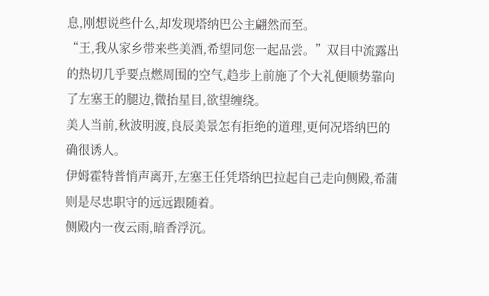息,刚想说些什么,却发现塔纳巴公主翩然而至。
“王,我从家乡带来些美酒,希望同您一起品尝。”双目中流露出的热切几乎要点燃周围的空气,趋步上前施了个大礼便顺势靠向了左塞王的腿边,微抬星目,欲望缠绕。
美人当前,秋波明渡,良辰美景怎有拒绝的道理,更何况塔纳巴的确很诱人。
伊姆霍特普悄声离开,左塞王任凭塔纳巴拉起自己走向侧殿,希蒲则是尽忠职守的远远跟随着。
侧殿内一夜云雨,暗香浮沉。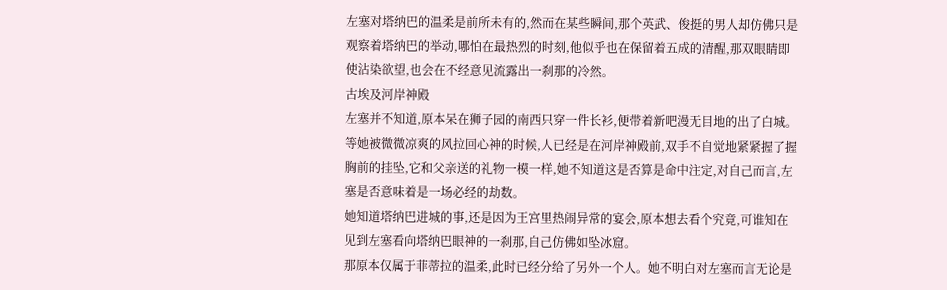左塞对塔纳巴的温柔是前所未有的,然而在某些瞬间,那个英武、俊挺的男人却仿佛只是观察着塔纳巴的举动,哪怕在最热烈的时刻,他似乎也在保留着五成的清醒,那双眼睛即使沾染欲望,也会在不经意见流露出一刹那的冷然。
古埃及河岸神殿
左塞并不知道,原本呆在狮子园的南西只穿一件长衫,便带着新吧漫无目地的出了白城。
等她被微微凉爽的风拉回心神的时候,人已经是在河岸神殿前,双手不自觉地紧紧握了握胸前的挂坠,它和父亲送的礼物一模一样,她不知道这是否算是命中注定,对自己而言,左塞是否意味着是一场必经的劫数。
她知道塔纳巴进城的事,还是因为王宫里热闹异常的宴会,原本想去看个究竟,可谁知在见到左塞看向塔纳巴眼神的一刹那,自己仿佛如坠冰窟。
那原本仅属于菲蒂拉的温柔,此时已经分给了另外一个人。她不明白对左塞而言无论是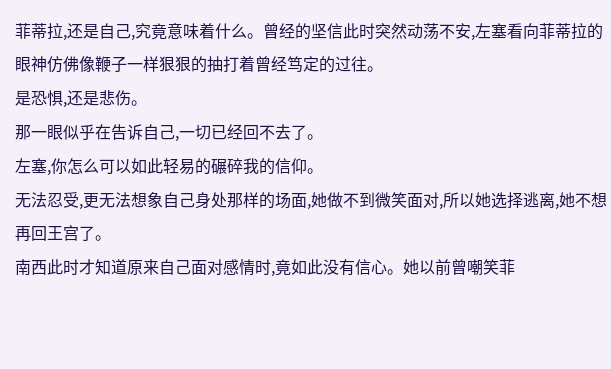菲蒂拉,还是自己,究竟意味着什么。曾经的坚信此时突然动荡不安,左塞看向菲蒂拉的眼神仿佛像鞭子一样狠狠的抽打着曾经笃定的过往。
是恐惧,还是悲伤。
那一眼似乎在告诉自己,一切已经回不去了。
左塞,你怎么可以如此轻易的碾碎我的信仰。
无法忍受,更无法想象自己身处那样的场面,她做不到微笑面对,所以她选择逃离,她不想再回王宫了。
南西此时才知道原来自己面对感情时,竟如此没有信心。她以前曾嘲笑菲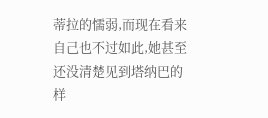蒂拉的懦弱,而现在看来自己也不过如此,她甚至还没清楚见到塔纳巴的样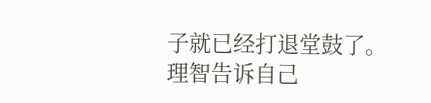子就已经打退堂鼓了。
理智告诉自己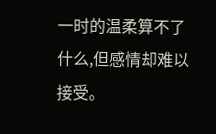一时的温柔算不了什么,但感情却难以接受。